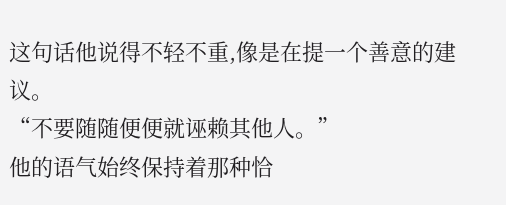这句话他说得不轻不重,像是在提一个善意的建议。
“不要随随便便就诬赖其他人。”
他的语气始终保持着那种恰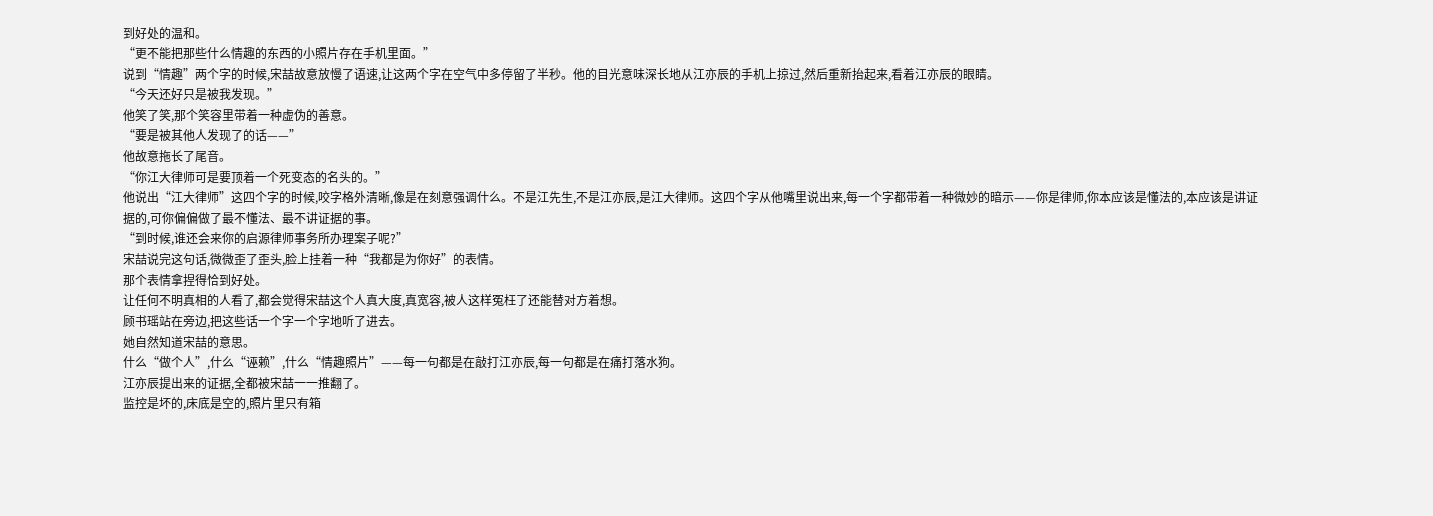到好处的温和。
“更不能把那些什么情趣的东西的小照片存在手机里面。”
说到“情趣”两个字的时候,宋喆故意放慢了语速,让这两个字在空气中多停留了半秒。他的目光意味深长地从江亦辰的手机上掠过,然后重新抬起来,看着江亦辰的眼睛。
“今天还好只是被我发现。”
他笑了笑,那个笑容里带着一种虚伪的善意。
“要是被其他人发现了的话——”
他故意拖长了尾音。
“你江大律师可是要顶着一个死变态的名头的。”
他说出“江大律师”这四个字的时候,咬字格外清晰,像是在刻意强调什么。不是江先生,不是江亦辰,是江大律师。这四个字从他嘴里说出来,每一个字都带着一种微妙的暗示——你是律师,你本应该是懂法的,本应该是讲证据的,可你偏偏做了最不懂法、最不讲证据的事。
“到时候,谁还会来你的启源律师事务所办理案子呢?”
宋喆说完这句话,微微歪了歪头,脸上挂着一种“我都是为你好”的表情。
那个表情拿捏得恰到好处。
让任何不明真相的人看了,都会觉得宋喆这个人真大度,真宽容,被人这样冤枉了还能替对方着想。
顾书瑶站在旁边,把这些话一个字一个字地听了进去。
她自然知道宋喆的意思。
什么“做个人”,什么“诬赖”,什么“情趣照片”——每一句都是在敲打江亦辰,每一句都是在痛打落水狗。
江亦辰提出来的证据,全都被宋喆一一推翻了。
监控是坏的,床底是空的,照片里只有箱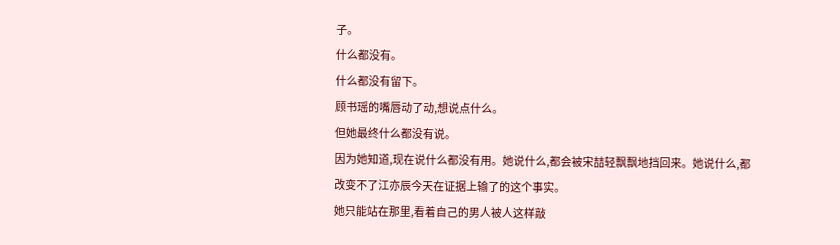子。
什么都没有。
什么都没有留下。
顾书瑶的嘴唇动了动,想说点什么。
但她最终什么都没有说。
因为她知道,现在说什么都没有用。她说什么,都会被宋喆轻飘飘地挡回来。她说什么,都改变不了江亦辰今天在证据上输了的这个事实。
她只能站在那里,看着自己的男人被人这样敲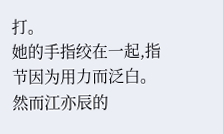打。
她的手指绞在一起,指节因为用力而泛白。
然而江亦辰的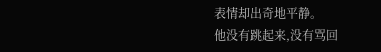表情却出奇地平静。
他没有跳起来,没有骂回